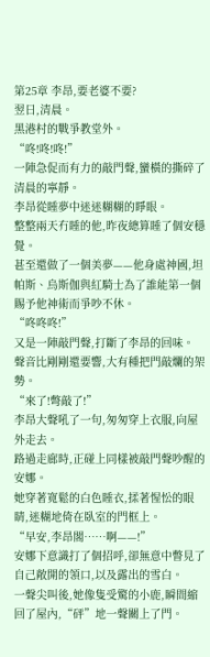第25章 李昂,要老婆不要?
翌日,清晨。
黑港村的戰爭教堂外。
“咚!咚!咚!”
一陣急促而有力的敲門聲,蠻橫的撕碎了清晨的寧靜。
李昂從睡夢中迷迷糊糊的睜眼。
整整兩天冇睡的他,昨夜總算睡了個安穩覺。
甚至還做了一個美夢——他身處神國,坦帕斯、烏斯伽與紅騎士為了誰能第一個賜予他神術而爭吵不休。
“咚咚咚!”
又是一陣敲門聲,打斷了李昂的回味。
聲音比剛剛還要響,大有種把門敲爛的架勢。
“來了!彆敲了!”
李昂大聲吼了一句,匆匆穿上衣服,向屋外走去。
路過走廊時,正碰上同樣被敲門聲吵醒的安娜。
她穿著寬鬆的白色睡衣,揉著惺忪的眼睛,迷糊地倚在臥室的門框上。
“早安,李昂閣……啊——!”
安娜下意識打了個招呼,卻無意中瞥見了自己敞開的領口,以及露出的雪白。
一聲尖叫後,她像隻受驚的小鹿,瞬間縮回了屋內,“砰”地一聲關上了門。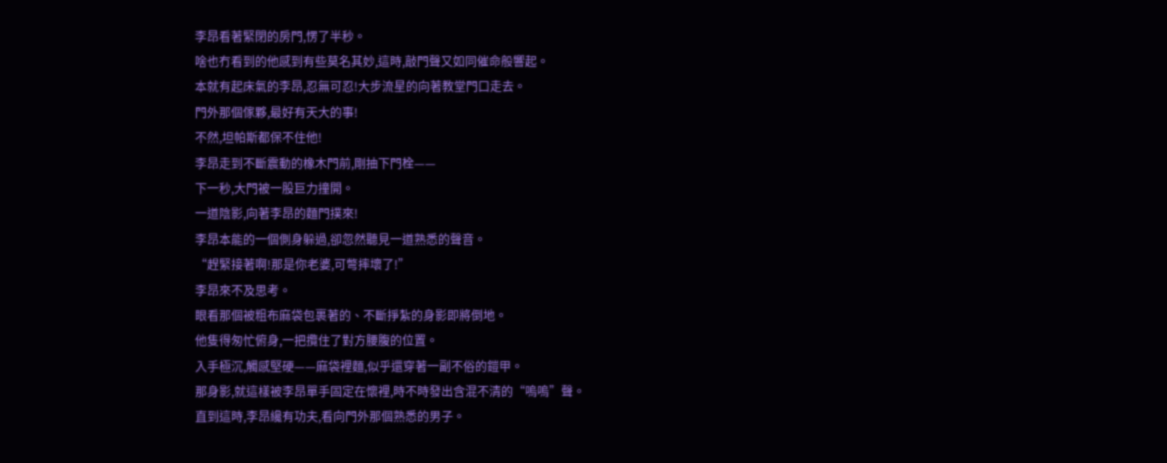李昂看著緊閉的房門,愣了半秒。
啥也冇看到的他感到有些莫名其妙,這時,敲門聲又如同催命般響起。
本就有起床氣的李昂,忍無可忍!大步流星的向著教堂門口走去。
門外那個傢夥,最好有天大的事!
不然,坦帕斯都保不住他!
李昂走到不斷震動的橡木門前,剛抽下門栓——
下一秒,大門被一股巨力撞開。
一道陰影,向著李昂的麵門撲來!
李昂本能的一個側身躲過,卻忽然聽見一道熟悉的聲音。
“趕緊接著啊!那是你老婆,可彆摔壞了!”
李昂來不及思考。
眼看那個被粗布麻袋包裹著的、不斷掙紮的身影即將倒地。
他隻得匆忙俯身,一把攬住了對方腰腹的位置。
入手極沉,觸感堅硬——麻袋裡麵,似乎還穿著一副不俗的鎧甲。
那身影,就這樣被李昂單手固定在懷裡,時不時發出含混不清的“嗚嗚”聲。
直到這時,李昂纔有功夫,看向門外那個熟悉的男子。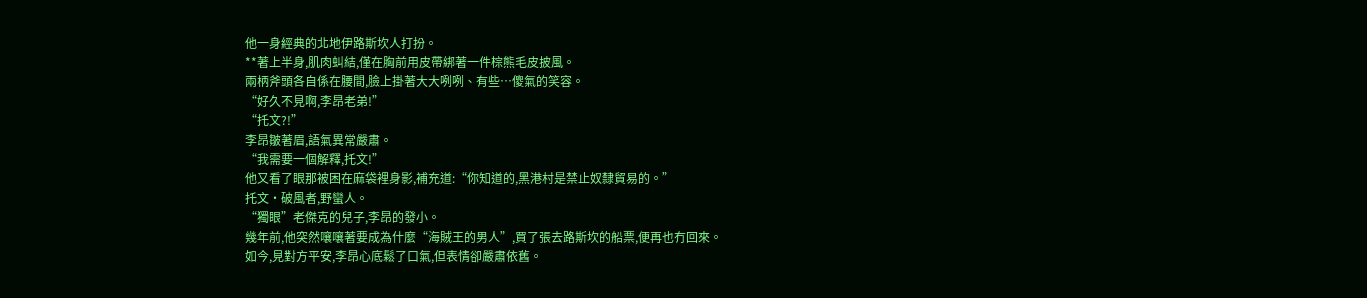他一身經典的北地伊路斯坎人打扮。
**著上半身,肌肉虯結,僅在胸前用皮帶綁著一件棕熊毛皮披風。
兩柄斧頭各自係在腰間,臉上掛著大大咧咧、有些…傻氣的笑容。
“好久不見啊,李昂老弟!”
“托文?!”
李昂皺著眉,語氣異常嚴肅。
“我需要一個解釋,托文!”
他又看了眼那被困在麻袋裡身影,補充道:“你知道的,黑港村是禁止奴隸貿易的。”
托文·破風者,野蠻人。
“獨眼”老傑克的兒子,李昂的發小。
幾年前,他突然嚷嚷著要成為什麼“海賊王的男人”,買了張去路斯坎的船票,便再也冇回來。
如今,見對方平安,李昂心底鬆了口氣,但表情卻嚴肅依舊。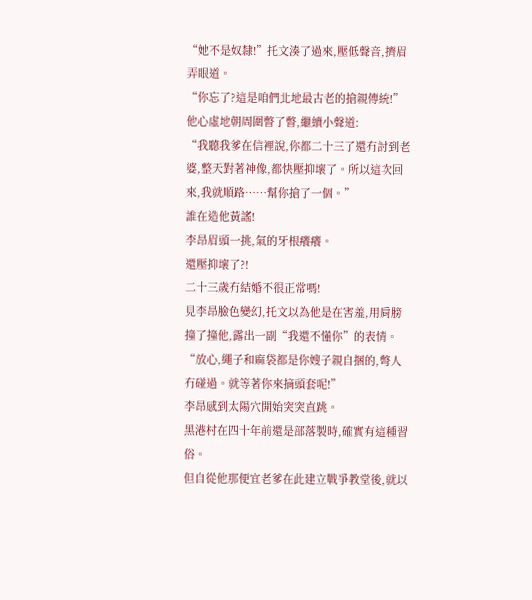“她不是奴隸!”托文湊了過來,壓低聲音,擠眉弄眼道。
“你忘了?這是咱們北地最古老的搶親傳統!”
他心虛地朝周圍瞥了瞥,繼續小聲道:
“我聽我爹在信裡說,你都二十三了還冇討到老婆,整天對著神像,都快壓抑壞了。所以這次回來,我就順路……幫你搶了一個。”
誰在造他黃謠!
李昂眉頭一挑,氣的牙根癢癢。
還壓抑壞了?!
二十三歲冇結婚不很正常嗎!
見李昂臉色變幻,托文以為他是在害羞,用肩膀撞了撞他,露出一副“我還不懂你”的表情。
“放心,繩子和麻袋都是你嫂子親自捆的,彆人冇碰過。就等著你來摘頭套呢!”
李昂感到太陽穴開始突突直跳。
黑港村在四十年前還是部落製時,確實有這種習俗。
但自從他那便宜老爹在此建立戰爭教堂後,就以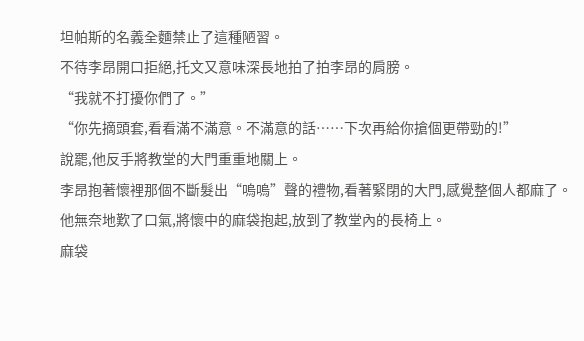坦帕斯的名義全麵禁止了這種陋習。
不待李昂開口拒絕,托文又意味深長地拍了拍李昂的肩膀。
“我就不打擾你們了。”
“你先摘頭套,看看滿不滿意。不滿意的話……下次再給你搶個更帶勁的!”
說罷,他反手將教堂的大門重重地關上。
李昂抱著懷裡那個不斷髮出“嗚嗚”聲的禮物,看著緊閉的大門,感覺整個人都麻了。
他無奈地歎了口氣,將懷中的麻袋抱起,放到了教堂內的長椅上。
麻袋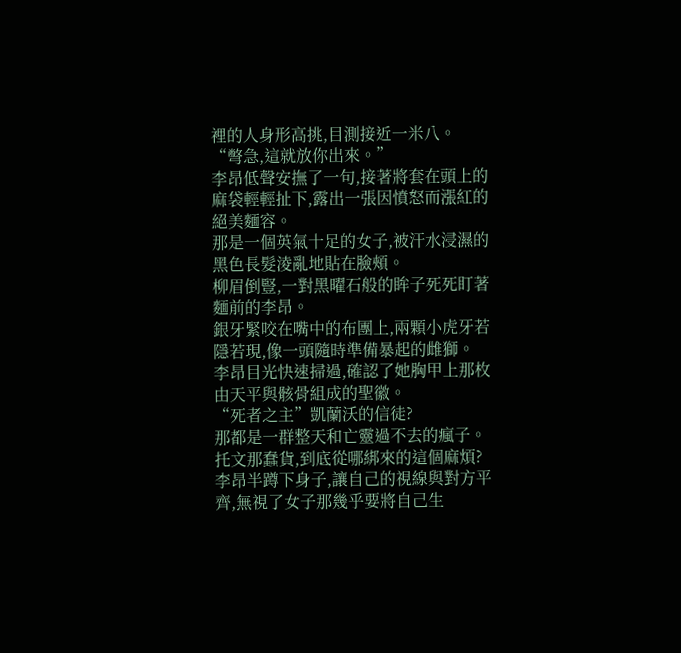裡的人身形高挑,目測接近一米八。
“彆急,這就放你出來。”
李昂低聲安撫了一句,接著將套在頭上的麻袋輕輕扯下,露出一張因憤怒而漲紅的絕美麵容。
那是一個英氣十足的女子,被汗水浸濕的黑色長髮淩亂地貼在臉頰。
柳眉倒豎,一對黑曜石般的眸子死死盯著麵前的李昂。
銀牙緊咬在嘴中的布團上,兩顆小虎牙若隱若現,像一頭隨時準備暴起的雌獅。
李昂目光快速掃過,確認了她胸甲上那枚由天平與骸骨組成的聖徽。
“死者之主”凱蘭沃的信徒?
那都是一群整天和亡靈過不去的瘋子。
托文那蠢貨,到底從哪綁來的這個麻煩?
李昂半蹲下身子,讓自己的視線與對方平齊,無視了女子那幾乎要將自己生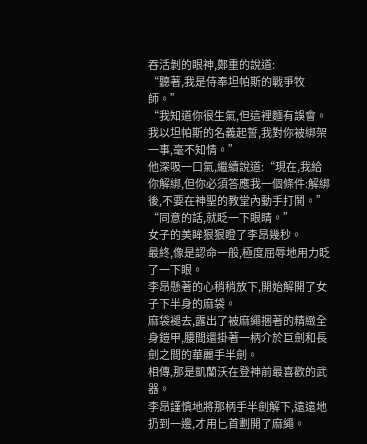吞活剝的眼神,鄭重的說道:
“聽著,我是侍奉坦帕斯的戰爭牧師。”
“我知道你很生氣,但這裡麵有誤會。我以坦帕斯的名義起誓,我對你被綁架一事,毫不知情。”
他深吸一口氣,繼續說道:“現在,我給你解綁,但你必須答應我一個條件:解綁後,不要在神聖的教堂內動手打鬨。”
“同意的話,就眨一下眼睛。”
女子的美眸狠狠瞪了李昂幾秒。
最終,像是認命一般,極度屈辱地用力眨了一下眼。
李昂懸著的心稍稍放下,開始解開了女子下半身的麻袋。
麻袋褪去,露出了被麻繩捆著的精緻全身鎧甲,腰間還掛著一柄介於巨劍和長劍之間的華麗手半劍。
相傳,那是凱蘭沃在登神前最喜歡的武器。
李昂謹慎地將那柄手半劍解下,遠遠地扔到一邊,才用匕首劃開了麻繩。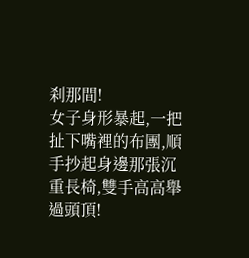刹那間!
女子身形暴起,一把扯下嘴裡的布團,順手抄起身邊那張沉重長椅,雙手高高舉過頭頂!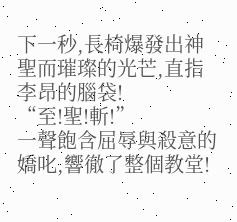下一秒,長椅爆發出神聖而璀璨的光芒,直指李昂的腦袋!
“至!聖!斬!”
一聲飽含屈辱與殺意的嬌叱,響徹了整個教堂!